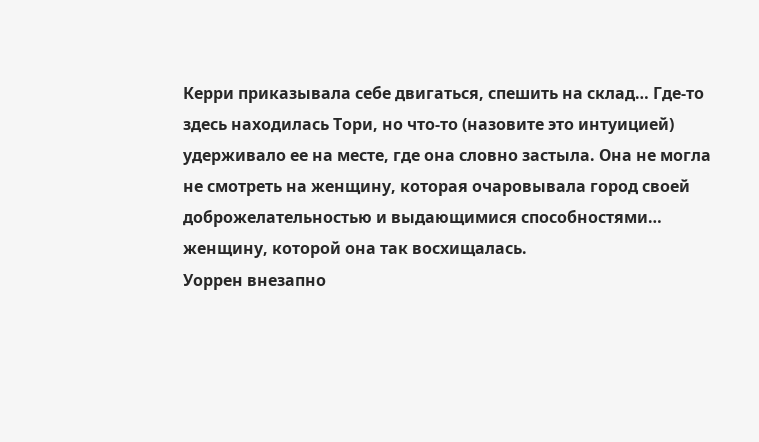Керри приказывала себе двигаться, спешить на склад… Где-то здесь находилась Тори, но что-то (назовите это интуицией) удерживало ее на месте, где она словно застыла. Она не могла не смотреть на женщину, которая очаровывала город своей доброжелательностью и выдающимися способностями… женщину, которой она так восхищалась.
Уоррен внезапно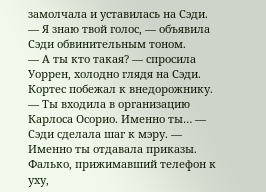замолчала и уставилась на Сэди.
— Я знаю твой голос, — объявила Сэди обвинительным тоном.
— А ты кто такая? — спросила Уоррен, холодно глядя на Сэди.
Кортес побежал к внедорожнику.
— Ты входила в организацию Карлоса Осорио. Именно ты… — Сэди сделала шаг к мэру. — Именно ты отдавала приказы.
Фалько, прижимавший телефон к уху,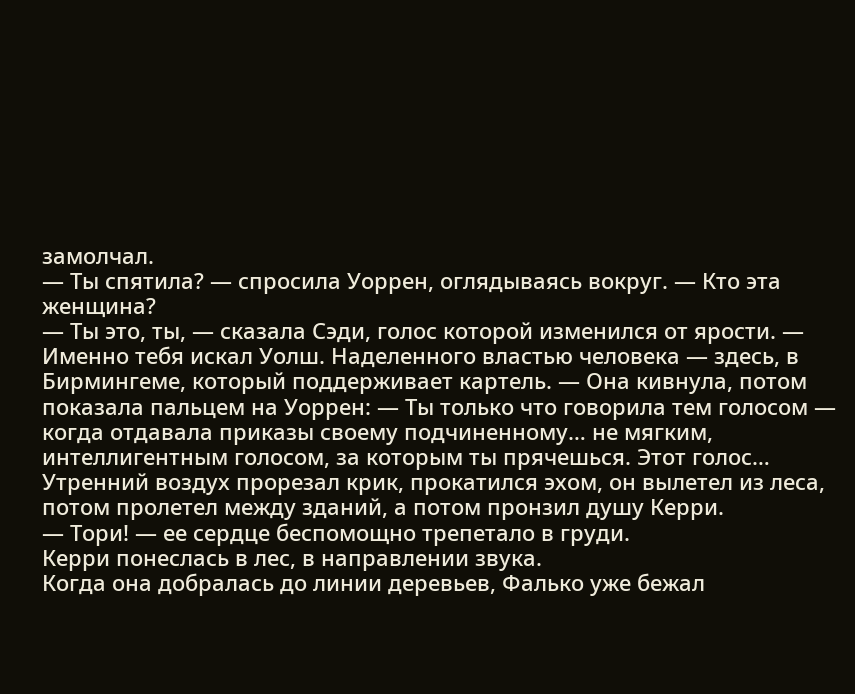замолчал.
— Ты спятила? — спросила Уоррен, оглядываясь вокруг. — Кто эта женщина?
— Ты это, ты, — сказала Сэди, голос которой изменился от ярости. — Именно тебя искал Уолш. Наделенного властью человека — здесь, в Бирмингеме, который поддерживает картель. — Она кивнула, потом показала пальцем на Уоррен: — Ты только что говорила тем голосом — когда отдавала приказы своему подчиненному… не мягким, интеллигентным голосом, за которым ты прячешься. Этот голос…
Утренний воздух прорезал крик, прокатился эхом, он вылетел из леса, потом пролетел между зданий, а потом пронзил душу Керри.
— Тори! — ее сердце беспомощно трепетало в груди.
Керри понеслась в лес, в направлении звука.
Когда она добралась до линии деревьев, Фалько уже бежал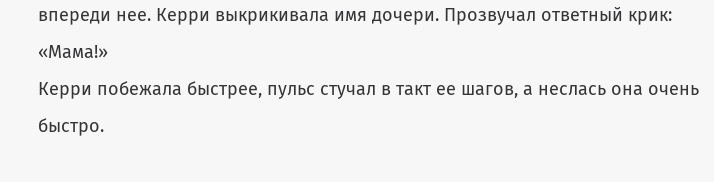впереди нее. Керри выкрикивала имя дочери. Прозвучал ответный крик: «Мама!»
Керри побежала быстрее, пульс стучал в такт ее шагов, а неслась она очень быстро.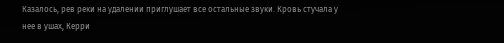Казалось, рев реки на удалении приглушает все остальные звуки. Кровь стучала у нее в ушах, Керри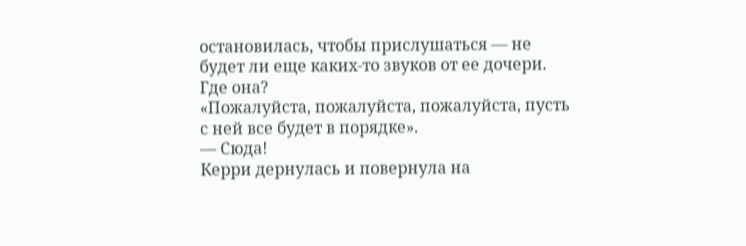остановилась, чтобы прислушаться — не будет ли еще каких-то звуков от ее дочери.
Где она?
«Пожалуйста, пожалуйста, пожалуйста, пусть с ней все будет в порядке».
— Сюда!
Керри дернулась и повернула на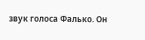звук голоса Фалько. Он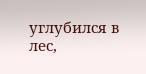углубился в лес,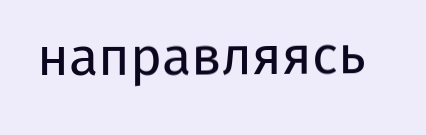направляясь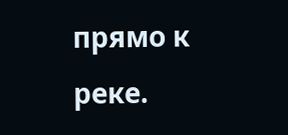прямо к реке.